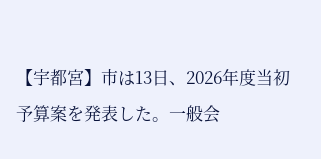【宇都宮】市は13日、2026年度当初予算案を発表した。一般会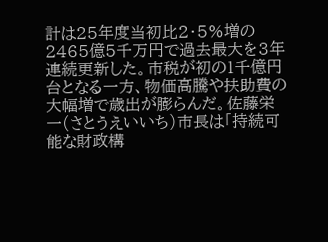計は25年度当初比2・5%増の2465億5千万円で過去最大を3年連続更新した。市税が初の1千億円台となる一方、物価高騰や扶助費の大幅増で歳出が膨らんだ。佐藤栄一(さとうえいいち)市長は「持続可能な財政構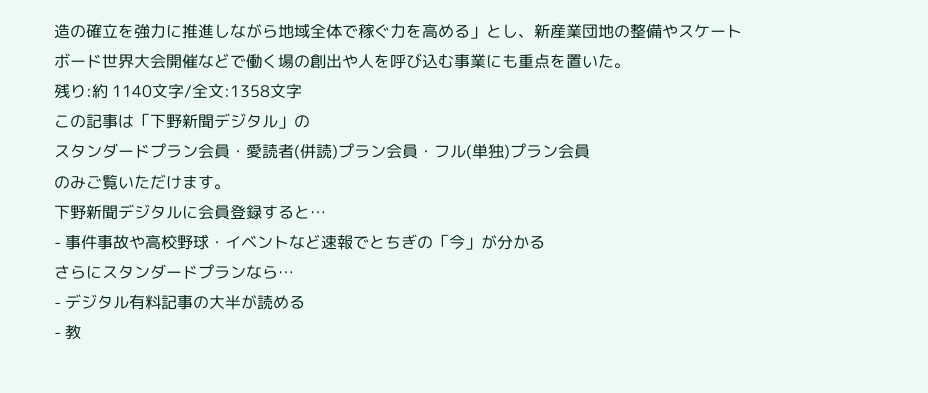造の確立を強力に推進しながら地域全体で稼ぐ力を高める」とし、新産業団地の整備やスケートボード世界大会開催などで働く場の創出や人を呼び込む事業にも重点を置いた。
残り:約 1140文字/全文:1358文字
この記事は「下野新聞デジタル」の
スタンダードプラン会員・愛読者(併読)プラン会員・フル(単独)プラン会員
のみご覧いただけます。
下野新聞デジタルに会員登録すると…
- 事件事故や高校野球・イベントなど速報でとちぎの「今」が分かる
さらにスタンダードプランなら…
- デジタル有料記事の大半が読める
- 教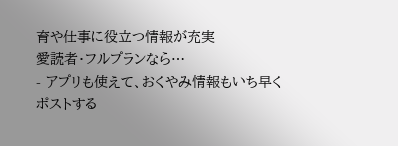育や仕事に役立つ情報が充実
愛読者・フルプランなら…
- アプリも使えて、おくやみ情報もいち早く
ポストする